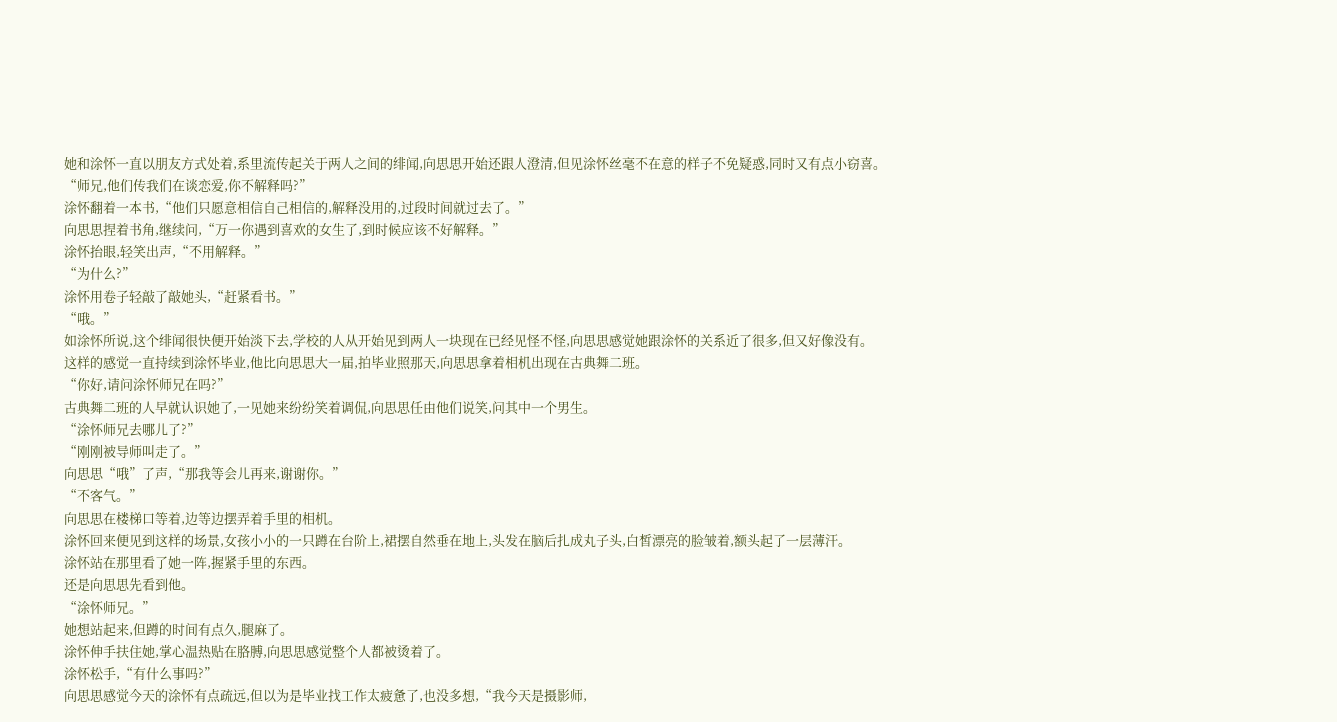她和涂怀一直以朋友方式处着,系里流传起关于两人之间的绯闻,向思思开始还跟人澄清,但见涂怀丝毫不在意的样子不免疑惑,同时又有点小窃喜。
“师兄,他们传我们在谈恋爱,你不解释吗?”
涂怀翻着一本书,“他们只愿意相信自己相信的,解释没用的,过段时间就过去了。”
向思思捏着书角,继续问,“万一你遇到喜欢的女生了,到时候应该不好解释。”
涂怀抬眼,轻笑出声,“不用解释。”
“为什么?”
涂怀用卷子轻敲了敲她头,“赶紧看书。”
“哦。”
如涂怀所说,这个绯闻很快便开始淡下去,学校的人从开始见到两人一块现在已经见怪不怪,向思思感觉她跟涂怀的关系近了很多,但又好像没有。
这样的感觉一直持续到涂怀毕业,他比向思思大一届,拍毕业照那天,向思思拿着相机出现在古典舞二班。
“你好,请问涂怀师兄在吗?”
古典舞二班的人早就认识她了,一见她来纷纷笑着调侃,向思思任由他们说笑,问其中一个男生。
“涂怀师兄去哪儿了?”
“刚刚被导师叫走了。”
向思思“哦”了声,“那我等会儿再来,谢谢你。”
“不客气。”
向思思在楼梯口等着,边等边摆弄着手里的相机。
涂怀回来便见到这样的场景,女孩小小的一只蹲在台阶上,裙摆自然垂在地上,头发在脑后扎成丸子头,白皙漂亮的脸皱着,额头起了一层薄汗。
涂怀站在那里看了她一阵,握紧手里的东西。
还是向思思先看到他。
“涂怀师兄。”
她想站起来,但蹲的时间有点久,腿麻了。
涂怀伸手扶住她,掌心温热贴在胳膊,向思思感觉整个人都被烫着了。
涂怀松手,“有什么事吗?”
向思思感觉今天的涂怀有点疏远,但以为是毕业找工作太疲惫了,也没多想,“我今天是摄影师,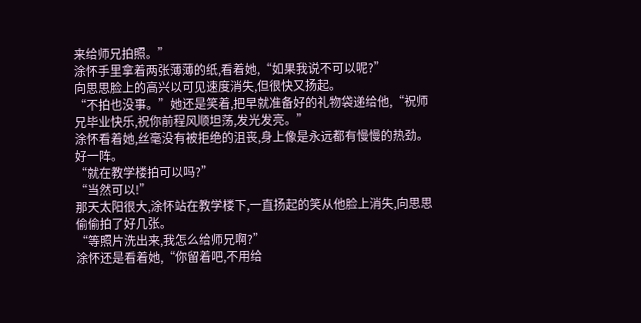来给师兄拍照。”
涂怀手里拿着两张薄薄的纸,看着她,“如果我说不可以呢?”
向思思脸上的高兴以可见速度消失,但很快又扬起。
“不拍也没事。”她还是笑着,把早就准备好的礼物袋递给他,“祝师兄毕业快乐,祝你前程风顺坦荡,发光发亮。”
涂怀看着她,丝毫没有被拒绝的沮丧,身上像是永远都有慢慢的热劲。
好一阵。
“就在教学楼拍可以吗?”
“当然可以!”
那天太阳很大,涂怀站在教学楼下,一直扬起的笑从他脸上消失,向思思偷偷拍了好几张。
“等照片洗出来,我怎么给师兄啊?”
涂怀还是看着她,“你留着吧,不用给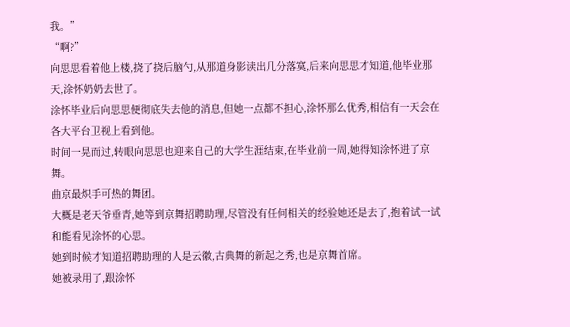我。”
“啊?”
向思思看着他上楼,挠了挠后脑勺,从那道身影读出几分落寞,后来向思思才知道,他毕业那天,涂怀奶奶去世了。
涂怀毕业后向思思便彻底失去他的消息,但她一点都不担心,涂怀那么优秀,相信有一天会在各大平台卫视上看到他。
时间一晃而过,转眼向思思也迎来自己的大学生涯结束,在毕业前一周,她得知涂怀进了京舞。
曲京最炽手可热的舞团。
大概是老天爷垂青,她等到京舞招聘助理,尽管没有任何相关的经验她还是去了,抱着试一试和能看见涂怀的心思。
她到时候才知道招聘助理的人是云徽,古典舞的新起之秀,也是京舞首席。
她被录用了,跟涂怀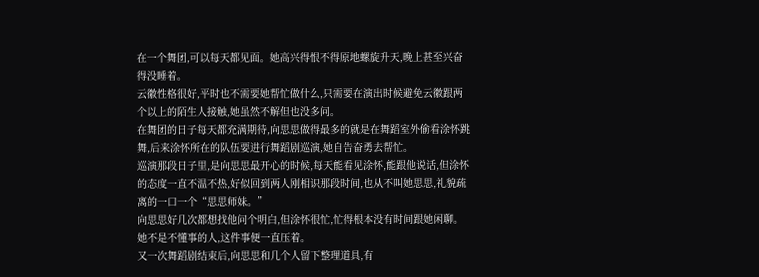在一个舞团,可以每天都见面。她高兴得恨不得原地螺旋升天,晚上甚至兴奋得没睡着。
云徽性格很好,平时也不需要她帮忙做什么,只需要在演出时候避免云徽跟两个以上的陌生人接触,她虽然不解但也没多问。
在舞团的日子每天都充满期待,向思思做得最多的就是在舞蹈室外偷看涂怀跳舞,后来涂怀所在的队伍要进行舞蹈剧巡演,她自告奋勇去帮忙。
巡演那段日子里,是向思思最开心的时候,每天能看见涂怀,能跟他说话,但涂怀的态度一直不温不热,好似回到两人刚相识那段时间,也从不叫她思思,礼貌疏离的一口一个“思思师妹。”
向思思好几次都想找他问个明白,但涂怀很忙,忙得根本没有时间跟她闲聊。她不是不懂事的人,这件事便一直压着。
又一次舞蹈剧结束后,向思思和几个人留下整理道具,有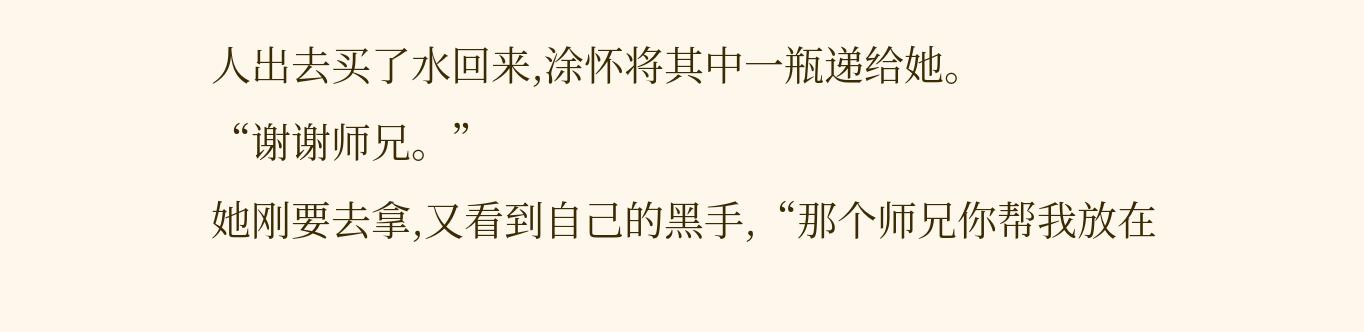人出去买了水回来,涂怀将其中一瓶递给她。
“谢谢师兄。”
她刚要去拿,又看到自己的黑手,“那个师兄你帮我放在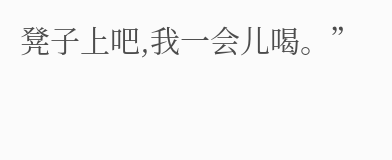凳子上吧,我一会儿喝。”